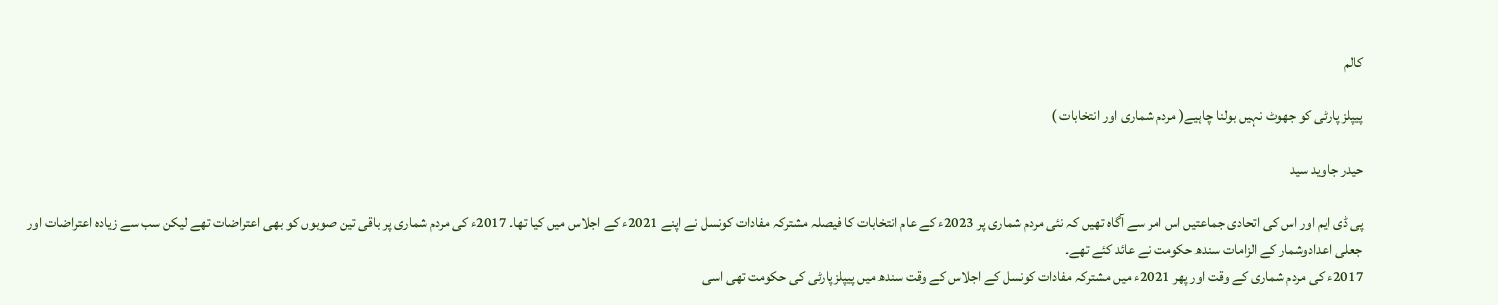کالم

پیپلز پارٹی کو جھوٹ نہیں بولنا چاہیے( مردم شماری اور انتخابات )

حیدر جاوید سید

پی ڈی ایم اور اس کی اتحادی جماعتیں اس امر سے آگاہ تھیں کہ نئی مردم شماری پر 2023ء کے عام انتخابات کا فیصلہ مشترکہ مفادات کونسل نے اپنے 2021ء کے اجلاس میں کیا تھا۔ 2017ء کی مردم شماری پر باقی تین صوبوں کو بھی اعتراضات تھے لیکن سب سے زیادہ اعتراضات اور جعلی اعدادوشمار کے الزامات سندھ حکومت نے عائد کئے تھے۔
2017ء کی مردم شماری کے وقت اور پھر 2021ء میں مشترکہ مفادات کونسل کے اجلاس کے وقت سندھ میں پیپلزپارٹی کی حکومت تھی اسی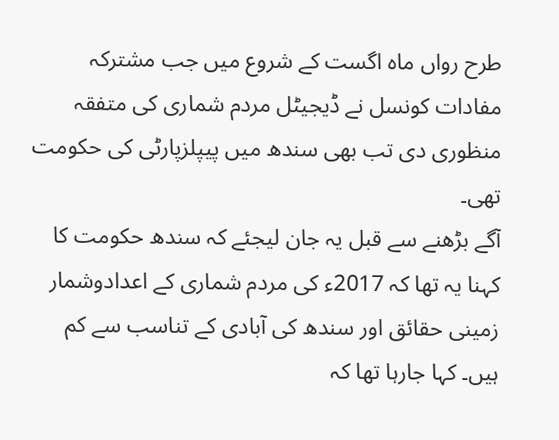طرح رواں ماہ اگست کے شروع میں جب مشترکہ مفادات کونسل نے ڈیجیٹل مردم شماری کی متفقہ منظوری دی تب بھی سندھ میں پیپلزپارٹی کی حکومت تھی۔
آگے بڑھنے سے قبل یہ جان لیجئے کہ سندھ حکومت کا کہنا یہ تھا کہ 2017ء کی مردم شماری کے اعدادوشمار زمینی حقائق اور سندھ کی آبادی کے تناسب سے کم ہیں۔ کہا جارہا تھا کہ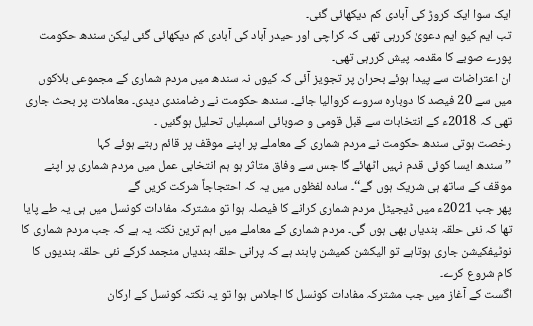ایک سوا ایک کروڑ کی آبادی کم دیکھائی گئی۔
تب ایم کیو ایم دعویٰ کررہی تھی کہ کراچی اور حیدر آباد کی آبادی کم دیکھائی گئی لیکن سندھ حکومت پورے صوبے کا مقدمہ پیش کررہی تھی۔
ان اعتراضات سے پیدا ہوئے بحران پر تجویز آئی کہ کیوں نہ سندھ میں مردم شماری کے مجموعی بلاکوں میں سے 20 فیصد کا دوبارہ سروے کروالیا جائے۔ سندھ حکومت نے رضامندی دیدی۔ معاملات پر بحث جاری تھی کہ 2018ء کے انتخابات سے قبل قومی و صوبائی اسمبلیاں تحلیل ہوگئیں ۔
رخصت ہوتی سندھ حکومت نے مردم شماری کے معاملے پر اپنے موقف پر قائم رہتے ہوئے کہا
’’سندھ ایسا کوئی قدم نہیں اٹھائے گا جس سے وفاق متاثر ہو ہم انتخابی عمل میں مردم شماری پر اپنے موقف کے ساتھ ہی شریک ہوں گے‘‘۔ سادہ لفظوں میں یہ کہ احتجاجاً شرکت کریں گے
پھر جب 2021ء میں ڈیجیٹل مردم شماری کرانے کا فیصلہ ہوا تو مشترکہ مفادات کونسل میں ہی یہ طے پایا تھا کہ نئی حلقہ بندیاں بھی ہوں گی۔ مردم شماری کے معاملے میں اہم ترین نکتہ یہ ہے کہ جب مردم شماری کا نوٹیفکیشن جاری ہوتاہے تو الیکشن کمیشن پابند ہے کہ پرانی حلقہ بندیاں منجمد کرکے نئی حلقہ بندیوں کا کام شروع کرے۔
اگست کے آغاز میں جب مشترکہ مفادات کونسل کا اجلاس ہوا تو یہ نکتہ کونسل کے ارکان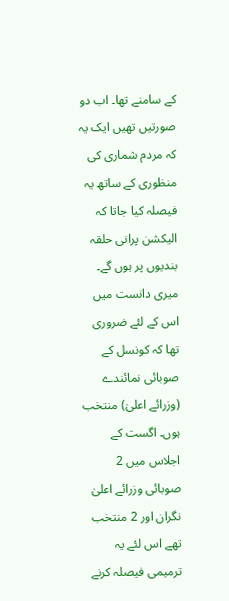کے سامنے تھا۔ اب دو صورتیں تھیں ایک یہ کہ مردم شماری کی منظوری کے ساتھ یہ فیصلہ کیا جاتا کہ الیکشن پرانی حلقہ بندیوں پر ہوں گے۔ میری دانست میں اس کے لئے ضروری تھا کہ کونسل کے صوبائی نمائندے (وزرائے اعلیٰ) منتخب ہوں۔ اگست کے اجلاس میں 2 صوبائی وزرائے اعلیٰ نگران اور 2 منتخب تھے اس لئے یہ ترمیمی فیصلہ کرنے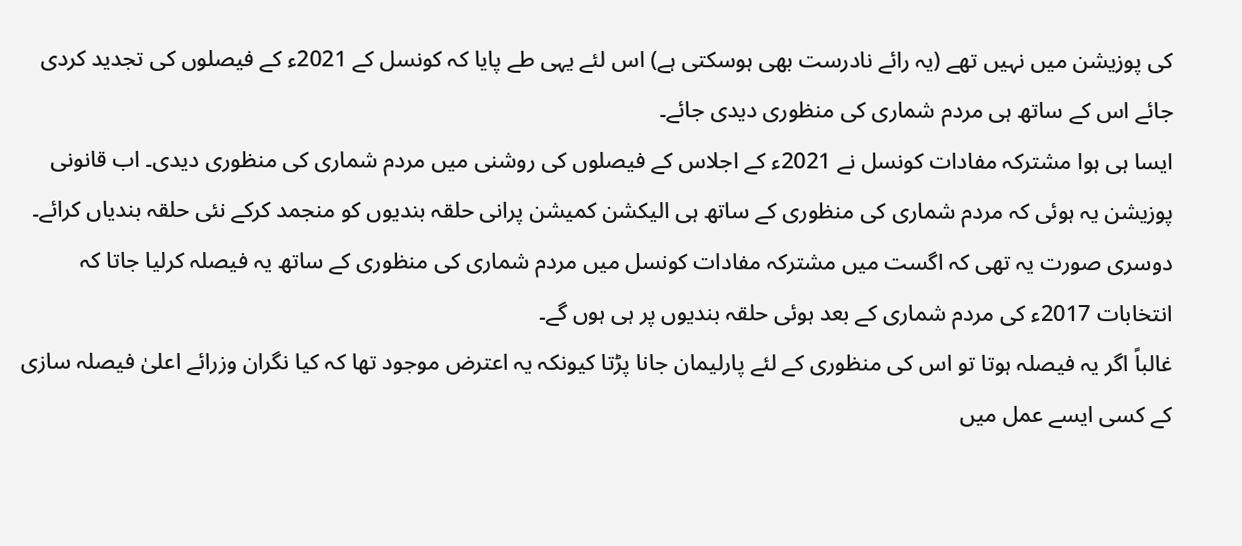کی پوزیشن میں نہیں تھے (یہ رائے نادرست بھی ہوسکتی ہے) اس لئے یہی طے پایا کہ کونسل کے 2021ء کے فیصلوں کی تجدید کردی جائے اس کے ساتھ ہی مردم شماری کی منظوری دیدی جائے۔
ایسا ہی ہوا مشترکہ مفادات کونسل نے 2021ء کے اجلاس کے فیصلوں کی روشنی میں مردم شماری کی منظوری دیدی۔ اب قانونی پوزیشن یہ ہوئی کہ مردم شماری کی منظوری کے ساتھ ہی الیکشن کمیشن پرانی حلقہ بندیوں کو منجمد کرکے نئی حلقہ بندیاں کرائے۔
دوسری صورت یہ تھی کہ اگست میں مشترکہ مفادات کونسل میں مردم شماری کی منظوری کے ساتھ یہ فیصلہ کرلیا جاتا کہ انتخابات 2017ء کی مردم شماری کے بعد ہوئی حلقہ بندیوں پر ہی ہوں گے۔
غالباً اگر یہ فیصلہ ہوتا تو اس کی منظوری کے لئے پارلیمان جانا پڑتا کیونکہ یہ اعترض موجود تھا کہ کیا نگران وزرائے اعلیٰ فیصلہ سازی کے کسی ایسے عمل میں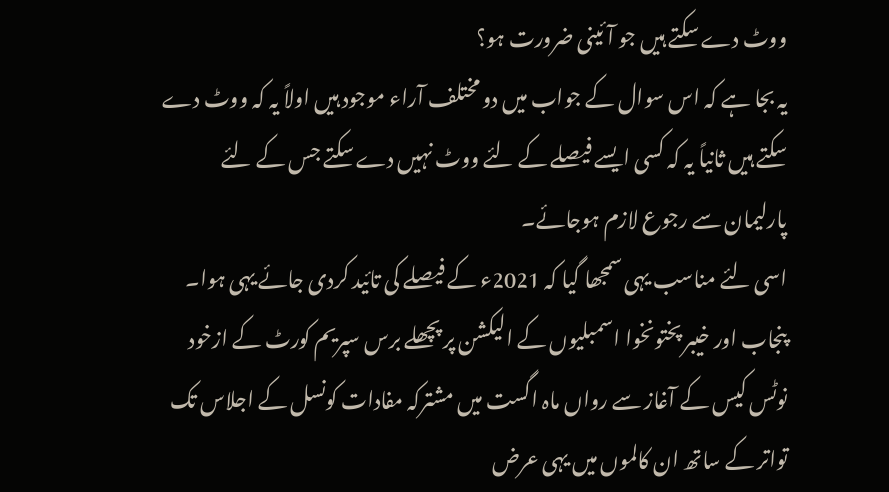ووٹ دے سکتے ہیں جو آئینی ضرورت ہو؟
یہ بجا ہے کہ اس سوال کے جواب میں دو مختلف آراء موجود ہیں اولاً یہ کہ ووٹ دے سکتے ہیں ثانیاً یہ کہ کسی ایسے فیصلے کے لئے ووٹ نہیں دے سکتے جس کے لئے پارلیمان سے رجوع لازم ہوجائے۔
اسی لئے مناسب یہی سمجھا گیا کہ 2021ء کے فیصلے کی تائید کردی جائے یہی ہوا۔
پنجاب اور خیبر پختونخوا اسمبلیوں کے الیکشن پر پچھلے برس سپریم کورٹ کے ازخود نوٹس کیس کے آغاز سے رواں ماہ اگست میں مشترکہ مفادات کونسل کے اجلاس تک تواتر کے ساتھ ان کالموں میں یہی عرض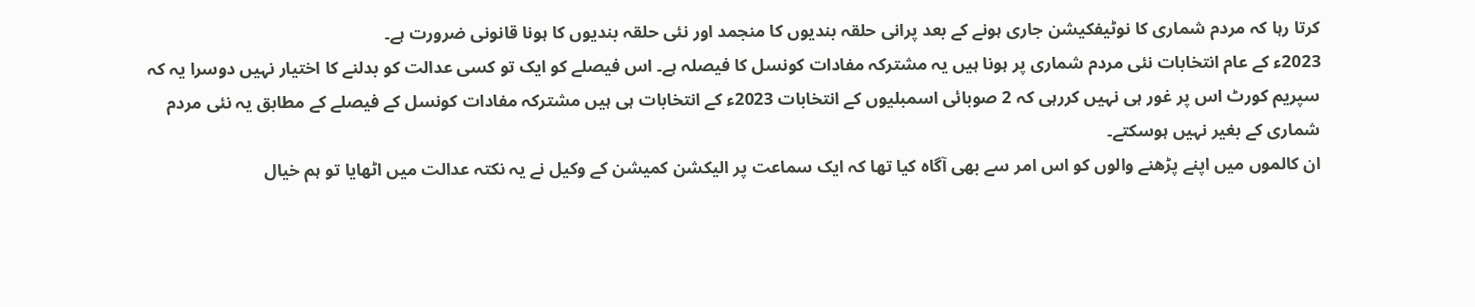کرتا رہا کہ مردم شماری کا نوٹیفکیشن جاری ہونے کے بعد پرانی حلقہ بندیوں کا منجمد اور نئی حلقہ بندیوں کا ہونا قانونی ضرورت ہے۔
2023ء کے عام انتخابات نئی مردم شماری پر ہونا ہیں یہ مشترکہ مفادات کونسل کا فیصلہ ہے۔ اس فیصلے کو ایک تو کسی عدالت کو بدلنے کا اختیار نہیں دوسرا یہ کہ سپریم کورٹ اس پر غور ہی نہیں کررہی کہ 2 صوبائی اسمبلیوں کے انتخابات 2023ء کے انتخابات ہی ہیں مشترکہ مفادات کونسل کے فیصلے کے مطابق یہ نئی مردم شماری کے بغیر نہیں ہوسکتے۔
ان کالموں میں اپنے پڑھنے والوں کو اس امر سے بھی آگاہ کیا تھا کہ ایک سماعت پر الیکشن کمیشن کے وکیل نے یہ نکتہ عدالت میں اٹھایا تو ہم خیال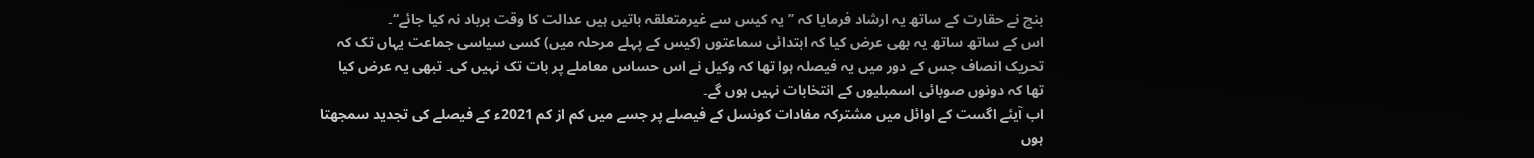بنچ نے حقارت کے ساتھ یہ ارشاد فرمایا کہ ’’یہ کیس سے غیرمتعلقہ باتیں ہیں عدالت کا وقت برباد نہ کیا جائے‘‘۔
اس کے ساتھ ساتھ یہ بھی عرض کیا کہ ابتدائی سماعتوں (کیس کے پہلے مرحلہ میں) کسی سیاسی جماعت یہاں تک کہ تحریک انصاف جس کے دور میں یہ فیصلہ ہوا تھا کہ وکیل نے اس حساس معاملے پر بات تک نہیں کی۔ تبھی یہ عرض کیا تھا کہ دونوں صوبائی اسمبلیوں کے انتخابات نہیں ہوں گے۔
اب آیئے اگست کے اوائل میں مشترکہ مفادات کونسل کے فیصلے پر جسے میں کم از کم 2021ء کے فیصلے کی تجدید سمجھتا ہوں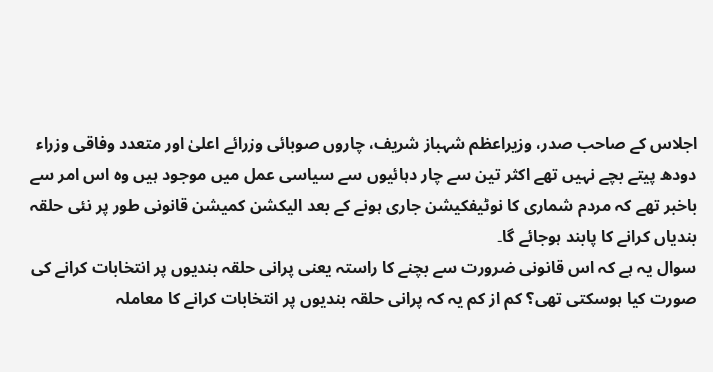اجلاس کے صاحب صدر، وزیراعظم شہباز شریف، چاروں صوبائی وزرائے اعلیٰ اور متعدد وفاقی وزراء دودھ پیتے بچے نہیں تھے اکثر تین سے چار دہائیوں سے سیاسی عمل میں موجود ہیں وہ اس امر سے باخبر تھے کہ مردم شماری کا نوٹیفکیشن جاری ہونے کے بعد الیکشن کمیشن قانونی طور پر نئی حلقہ بندیاں کرانے کا پابند ہوجائے گا۔
سوال یہ ہے کہ اس قانونی ضرورت سے بچنے کا راستہ یعنی پرانی حلقہ بندیوں پر انتخابات کرانے کی صورت کیا ہوسکتی تھی؟ کم از کم یہ کہ پرانی حلقہ بندیوں پر انتخابات کرانے کا معاملہ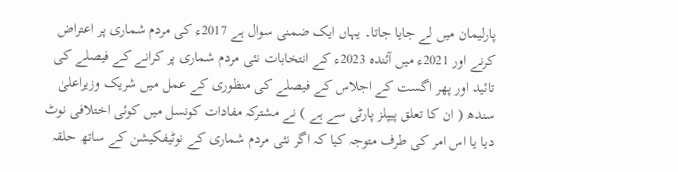پارلیمان میں لے جایا جاتا۔ یہاں ایک ضمنی سوال ہے 2017ء کی مردم شماری پر اعتراض کرنے اور 2021ء میں آئندہ 2023ء کے انتخابات نئی مردم شماری پر کرانے کے فیصلے کی تائید اور پھر اگست کے اجلاس کے فیصلے کی منظوری کے عمل میں شریک وزیراعلیٰ سندھ ( ان کا تعلق پیپلز پارٹی سے ہے ) نے مشترکہ مفادات کونسل میں کوئی اختلافی نوٹ دیا یا اس امر کی طرف متوجہ کیا کہ اگر نئی مردم شماری کے نوٹیفکیشن کے ساتھ حلقہ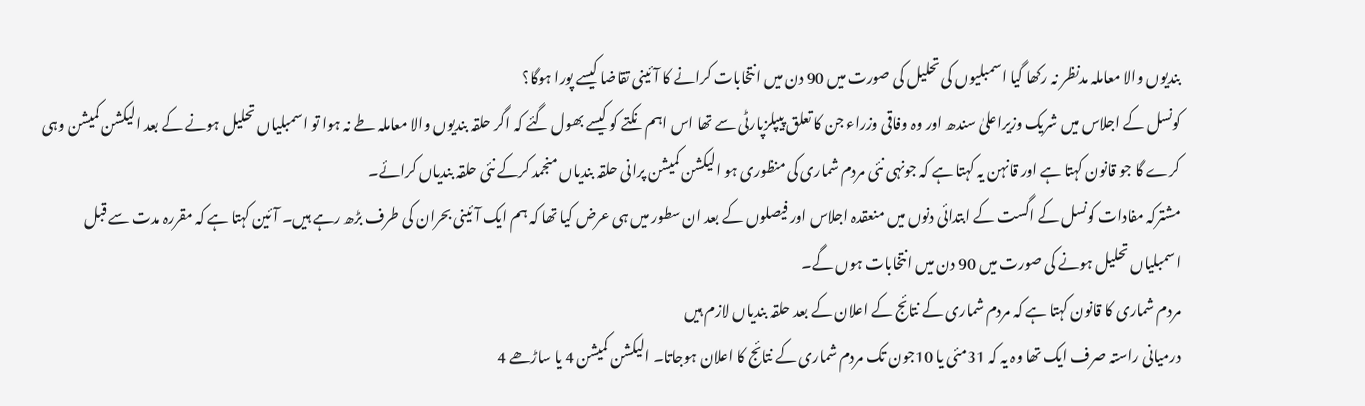بندیوں والا معاملہ مدنظر نہ رکھا گیا اسمبلیوں کی تحلیل کی صورت میں 90 دن میں انتخابات کرانے کا آئینی تقاضا کیسے پورا ہوگا؟
کونسل کے اجلاس میں شریک وزیراعلیٰ سندھ اور وہ وفاقی وزراء جن کا تعلق پیپلزپارٹی سے تھا اس اہم نکتے کو کیسے بھول گئے کہ اگر حلقہ بندیوں والا معاملہ طے نہ ہوا تو اسمبلیاں تحلیل ہونے کے بعد الیکشن کمیشن وہی کرے گا جو قانون کہتا ہے اور قانہن یہ کہتا ہے کہ جونہی نئی مردم شماری کی منظوری ہو الیکشن کمیشن پرانی حلقہ بندیاں منجمد کرکے نئی حلقہ بندیاں کرائے۔
مشترکہ مفادات کونسل کے اگست کے ابتدائی دنوں میں منعقدہ اجلاس اور فیصلوں کے بعد ان سطور میں ہی عرض کیا تھا کہ ہم ایک آئینی بحران کی طرف بڑھ رہے ہیں۔ آئین کہتا ہے کہ مقررہ مدت سے قبل اسمبلیاں تحلیل ہونے کی صورت میں 90 دن میں انتخابات ہوں گے۔
مردم شماری کا قانون کہتا ہے کہ مردم شماری کے نتائج کے اعلان کے بعد حلقہ بندیاں لازم ہیں
درمیانی راستہ صرف ایک تھا وہ یہ کہ 31مئی یا 10جون تک مردم شماری کے نتائج کا اعلان ہوجاتا۔ الیکشن کمیشن 4 یا ساڑھے 4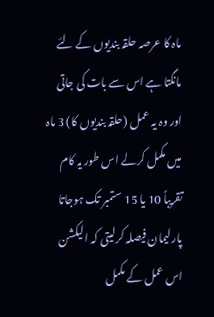ماہ کا عرصہ حلقہ بندیوں کے لئے مانگتا ہے اس سے بات کی جاتی اور وہ یہ عمل (حلقہ بندیوں کا) 3 ماہ میں مکمل کرلے اس طور یہ کام تقریباً 10 یا 15 ستمبر تک ہوجاتا پارلیمان فیصلہ کرلیتی کہ الیکشن اس عمل کے مکمل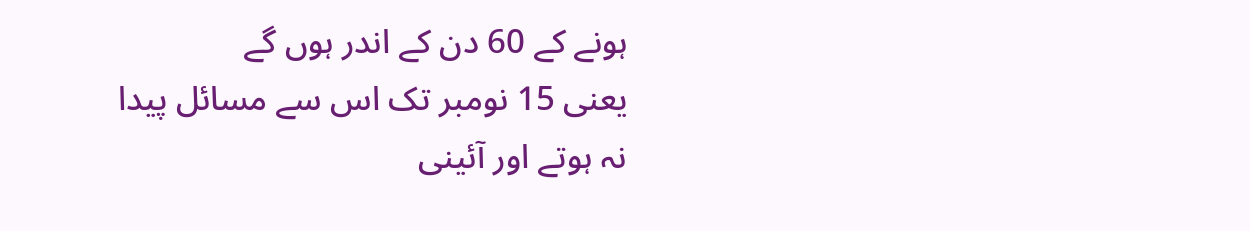ہونے کے 60 دن کے اندر ہوں گے
یعنی 15 نومبر تک اس سے مسائل پیدا نہ ہوتے اور آئینی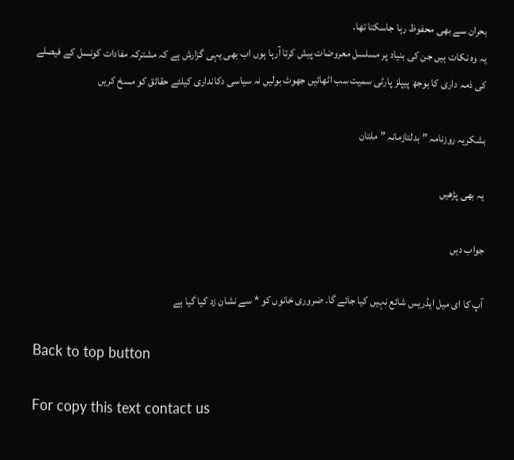بحران سے بھی محفوظ رہا جاسکتا تھا۔
یہ وہ نکات ہیں جن کی بنیاد پر مسلسل معروضات پیش کرتا آرہا ہوں اب بھی یہی گزارش ہے کہ مشترکہ مفادات کونسل کے فیصلے کی ذمہ داری کا بوجھ پیپلز پارٹی سمیت سب اٹھائیں جھوٹ بولیں نہ سیاسی دکانداری کیلئے حقائق کو مسخ کریں

بشکریہ روزنامہ ” بدلتازمانہ ” ملتان

یہ بھی پڑھیں

جواب دیں

آپ کا ای میل ایڈریس شائع نہیں کیا جائے گا۔ ضروری خانوں کو * سے نشان زد کیا گیا ہے

Back to top button

For copy this text contact us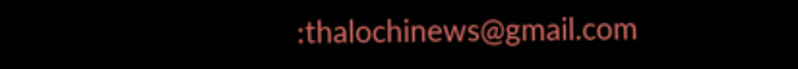:thalochinews@gmail.com